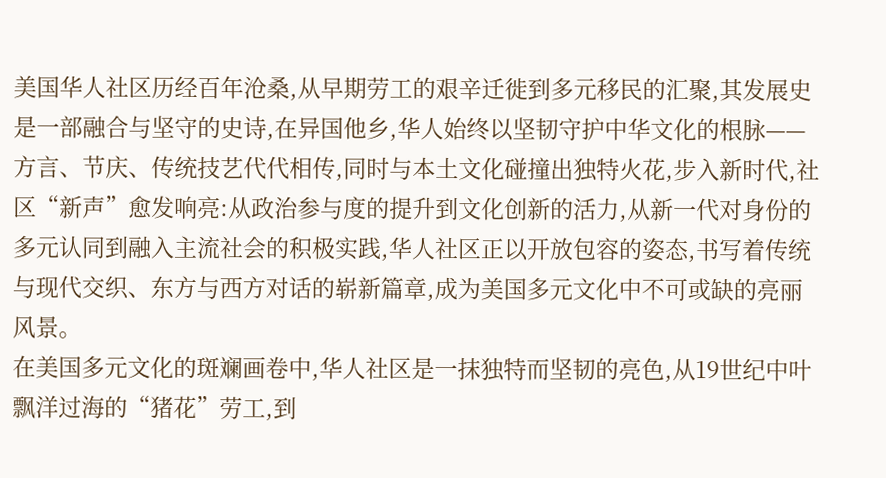美国华人社区历经百年沧桑,从早期劳工的艰辛迁徙到多元移民的汇聚,其发展史是一部融合与坚守的史诗,在异国他乡,华人始终以坚韧守护中华文化的根脉——方言、节庆、传统技艺代代相传,同时与本土文化碰撞出独特火花,步入新时代,社区“新声”愈发响亮:从政治参与度的提升到文化创新的活力,从新一代对身份的多元认同到融入主流社会的积极实践,华人社区正以开放包容的姿态,书写着传统与现代交织、东方与西方对话的崭新篇章,成为美国多元文化中不可或缺的亮丽风景。
在美国多元文化的斑斓画卷中,华人社区是一抹独特而坚韧的亮色,从19世纪中叶飘洋过海的“猪花”劳工,到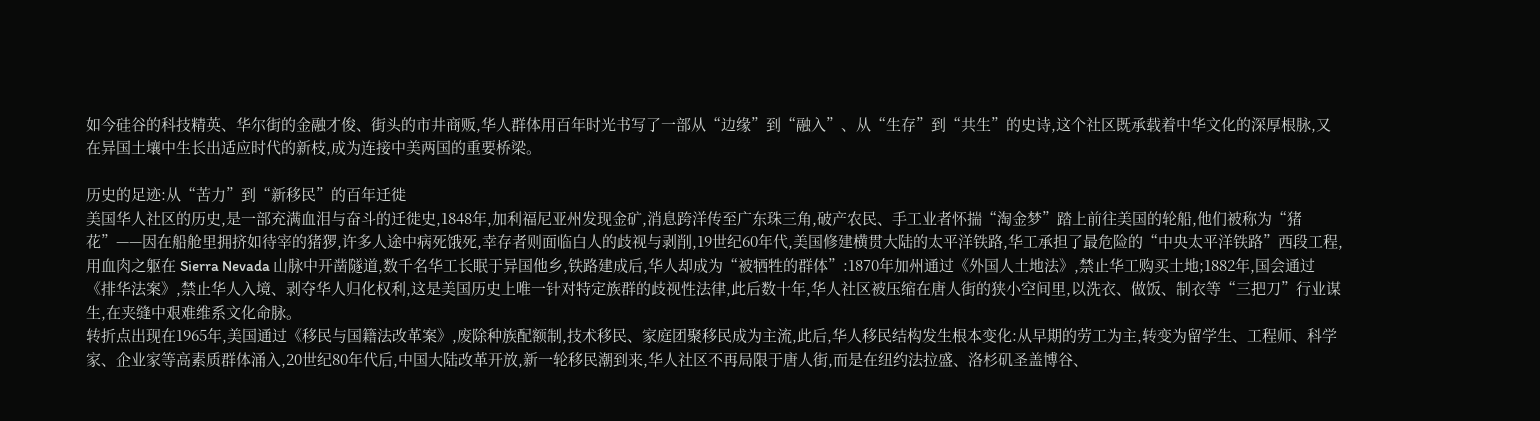如今硅谷的科技精英、华尔街的金融才俊、街头的市井商贩,华人群体用百年时光书写了一部从“边缘”到“融入”、从“生存”到“共生”的史诗,这个社区既承载着中华文化的深厚根脉,又在异国土壤中生长出适应时代的新枝,成为连接中美两国的重要桥梁。

历史的足迹:从“苦力”到“新移民”的百年迁徙
美国华人社区的历史,是一部充满血泪与奋斗的迁徙史,1848年,加利福尼亚州发现金矿,消息跨洋传至广东珠三角,破产农民、手工业者怀揣“淘金梦”踏上前往美国的轮船,他们被称为“猪花”——因在船舱里拥挤如待宰的猪猡,许多人途中病死饿死,幸存者则面临白人的歧视与剥削,19世纪60年代,美国修建横贯大陆的太平洋铁路,华工承担了最危险的“中央太平洋铁路”西段工程,用血肉之躯在 Sierra Nevada 山脉中开凿隧道,数千名华工长眠于异国他乡,铁路建成后,华人却成为“被牺牲的群体”:1870年加州通过《外国人土地法》,禁止华工购买土地;1882年,国会通过《排华法案》,禁止华人入境、剥夺华人归化权利,这是美国历史上唯一针对特定族群的歧视性法律,此后数十年,华人社区被压缩在唐人街的狭小空间里,以洗衣、做饭、制衣等“三把刀”行业谋生,在夹缝中艰难维系文化命脉。
转折点出现在1965年,美国通过《移民与国籍法改革案》,废除种族配额制,技术移民、家庭团聚移民成为主流,此后,华人移民结构发生根本变化:从早期的劳工为主,转变为留学生、工程师、科学家、企业家等高素质群体涌入,20世纪80年代后,中国大陆改革开放,新一轮移民潮到来,华人社区不再局限于唐人街,而是在纽约法拉盛、洛杉矶圣盖博谷、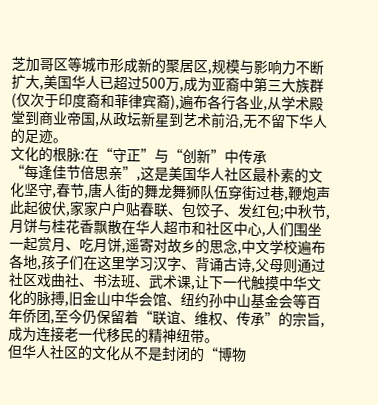芝加哥区等城市形成新的聚居区,规模与影响力不断扩大,美国华人已超过500万,成为亚裔中第三大族群(仅次于印度裔和菲律宾裔),遍布各行各业,从学术殿堂到商业帝国,从政坛新星到艺术前沿,无不留下华人的足迹。
文化的根脉:在“守正”与“创新”中传承
“每逢佳节倍思亲”,这是美国华人社区最朴素的文化坚守,春节,唐人街的舞龙舞狮队伍穿街过巷,鞭炮声此起彼伏,家家户户贴春联、包饺子、发红包;中秋节,月饼与桂花香飘散在华人超市和社区中心,人们围坐一起赏月、吃月饼,遥寄对故乡的思念,中文学校遍布各地,孩子们在这里学习汉字、背诵古诗,父母则通过社区戏曲社、书法班、武术课,让下一代触摸中华文化的脉搏,旧金山中华会馆、纽约孙中山基金会等百年侨团,至今仍保留着“联谊、维权、传承”的宗旨,成为连接老一代移民的精神纽带。
但华人社区的文化从不是封闭的“博物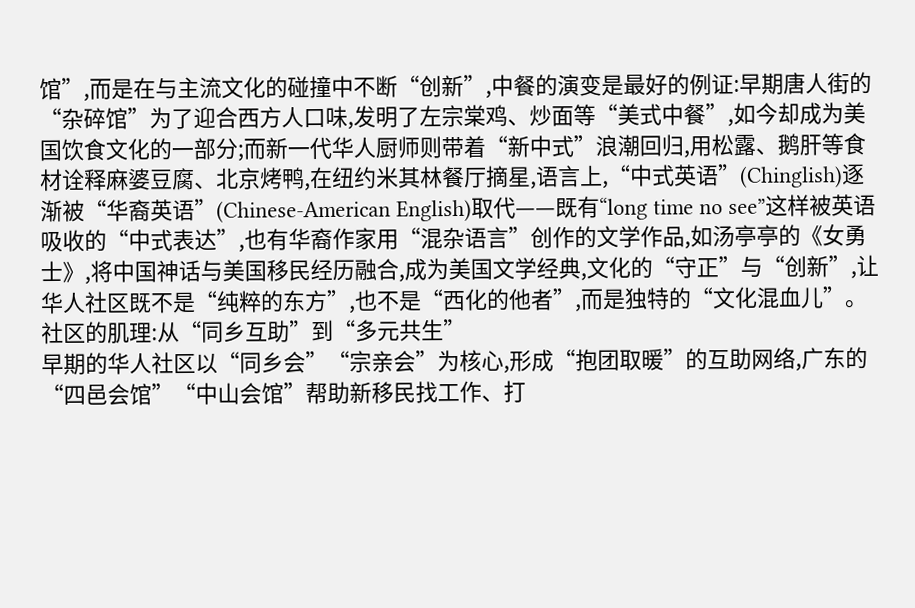馆”,而是在与主流文化的碰撞中不断“创新”,中餐的演变是最好的例证:早期唐人街的“杂碎馆”为了迎合西方人口味,发明了左宗棠鸡、炒面等“美式中餐”,如今却成为美国饮食文化的一部分;而新一代华人厨师则带着“新中式”浪潮回归,用松露、鹅肝等食材诠释麻婆豆腐、北京烤鸭,在纽约米其林餐厅摘星,语言上,“中式英语”(Chinglish)逐渐被“华裔英语”(Chinese-American English)取代——既有“long time no see”这样被英语吸收的“中式表达”,也有华裔作家用“混杂语言”创作的文学作品,如汤亭亭的《女勇士》,将中国神话与美国移民经历融合,成为美国文学经典,文化的“守正”与“创新”,让华人社区既不是“纯粹的东方”,也不是“西化的他者”,而是独特的“文化混血儿”。
社区的肌理:从“同乡互助”到“多元共生”
早期的华人社区以“同乡会”“宗亲会”为核心,形成“抱团取暖”的互助网络,广东的“四邑会馆”“中山会馆”帮助新移民找工作、打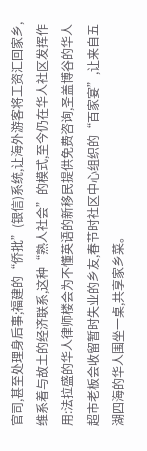官司,甚至处理身后事;福建的“侨批”(银信)系统,让海外游客将工资汇回家乡,维系着与故土的经济联系,这种“熟人社会”的模式,至今仍在华人社区发挥作用:法拉盛的华人律师楼会为不懂英语的新移民提供免费咨询,圣盖博谷的华人超市老板会收留暂时失业的乡友,春节时社区中心组织的“百家宴”,让来自五湖四海的华人围坐一桌,共享家乡菜。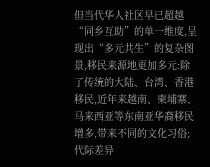但当代华人社区早已超越“同乡互助”的单一维度,呈现出“多元共生”的复杂图景,移民来源地更加多元:除了传统的大陆、台湾、香港移民,近年来越南、柬埔寨、马来西亚等东南亚华裔移民增多,带来不同的文化习俗;代际差异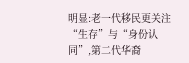明显:老一代移民更关注“生存”与“身份认同”,第二代华裔